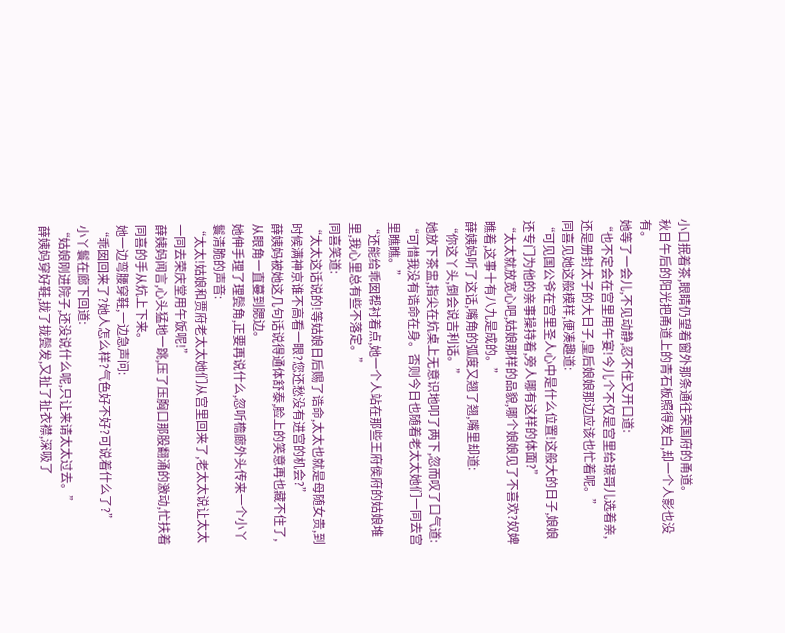小口抿着茶,眼睛仍望着窗外那条通往荣国府的甬道。
秋日午后的阳光把甬道上的青石板照得发白,却一个人影也没有。
她等了一会儿,不见动静,忍不住又开口道:
“也不定会在宫里用午宴!今儿个不仅是宫里给璟哥儿选着亲,还是册封太子的大日子,皇后娘娘那边应该也忙着呢。”
同喜见她这般模样,便凑趣道:
“可见国公爷在宫里圣人心中是什么位置!这般大的日子,娘娘还专门为他的亲事操持着,旁人哪有这样的体面?”
“太太就放宽心吧,姑娘那样的品貌,哪个娘娘见了不喜欢?奴婢瞧着,这事十有八九是成的。”
薛姨妈听了这话,嘴角的弧度又翘了翘,嘴里却道:
“你这丫头,倒会说吉利话。”
她放下茶盅,指尖在炕桌上无意识地叩了两下,忽而叹了口气道:
“可惜我没有诰命在身。否则今日也随着老太太她们一同去宫里瞧瞧。”
“还能给乖囡帮衬着点,她一个人站在那些王府侯府的姑娘堆里,我心里总有些不落定。”
同喜笑道:
“太太这话说的!等姑娘日后赐了诰命,太太也就是母随女贵,到时候满神京谁不高看一眼?您还愁没有进宫的机会?”
薛姨妈被她这几句话说得通体舒泰,脸上的笑意再也藏不住了,从眼角一直蔓到腮边。
她伸手理了理鬓角,正要再说什么,忽听檐廊外头传来一个小丫鬟清脆的声音:
“太太!姑娘和贾府老太太她们从宫里回来了,老太太说让太太一同去荣庆堂用午饭呢!”
薛姨妈闻言,心头猛地一跳,压了压胸口那股翻涌的激动,忙扶着同喜的手从炕上下来。
她一边弯腰穿鞋,一边急声问:
“乖囡回来了?她人怎么样?气色好不好?可说着什么了?”
小丫鬟在廊下回道:
“姑娘刚进院子,还没说什么呢,只让来请太太过去。”
薛姨妈穿好鞋,拢了拢鬓发,又扯了扯衣襟,深吸了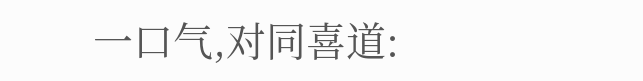一口气,对同喜道: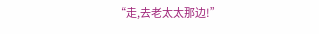“走,去老太太那边!”